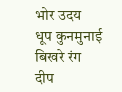भोर उदय
धूप कुनमुनाई
बिखरे रंग
दीप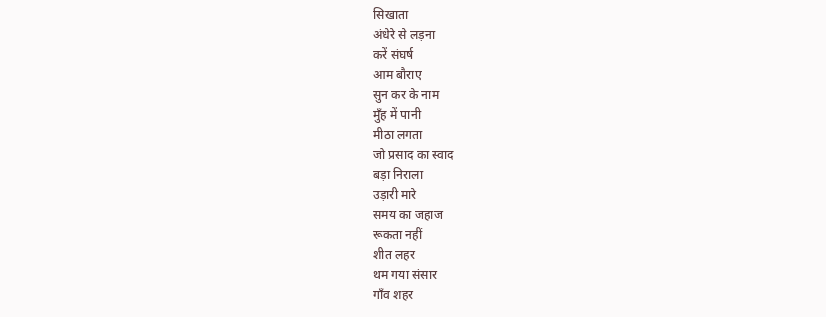सिखाता
अंधेरे से लड़ना
करें संघर्ष
आम बौराए
सुन कर के नाम
मुँह में पानी
मीठा लगता
जो प्रसाद का स्वाद
बड़ा निराला
उड़ारी मारे
समय का जहाज
रूकता नहीं
शीत लहर
थम गया संसार
गाँव शहर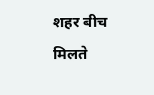शहर बीच
मिलते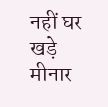नहीं घर
खड़े मीनार